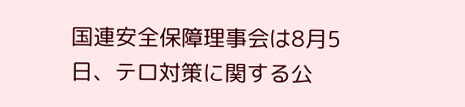国連安全保障理事会は8月5日、テロ対策に関する公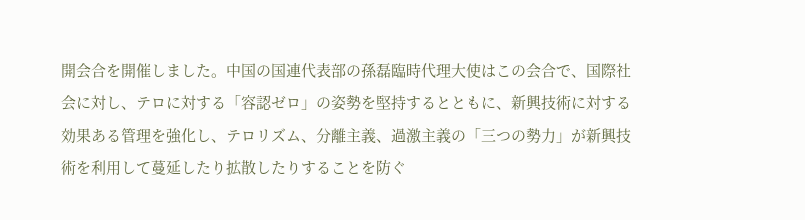開会合を開催しました。中国の国連代表部の孫磊臨時代理大使はこの会合で、国際社会に対し、テロに対する「容認ゼロ」の姿勢を堅持するとともに、新興技術に対する効果ある管理を強化し、テロリズム、分離主義、過激主義の「三つの勢力」が新興技術を利用して蔓延したり拡散したりすることを防ぐ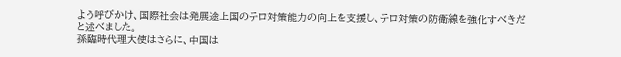よう呼びかけ、国際社会は発展途上国のテロ対策能力の向上を支援し、テロ対策の防衛線を強化すべきだと述べました。
孫臨時代理大使はさらに、中国は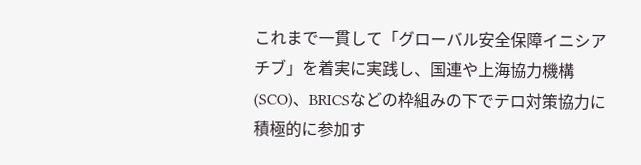これまで一貫して「グローバル安全保障イニシアチブ」を着実に実践し、国連や上海協力機構(SCO)、BRICSなどの枠組みの下でテロ対策協力に積極的に参加す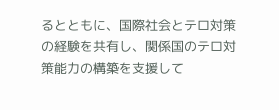るとともに、国際社会とテロ対策の経験を共有し、関係国のテロ対策能力の構築を支援して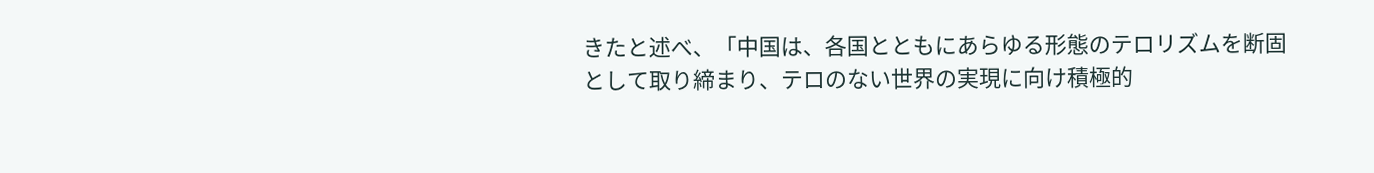きたと述べ、「中国は、各国とともにあらゆる形態のテロリズムを断固として取り締まり、テロのない世界の実現に向け積極的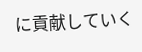に貢献していく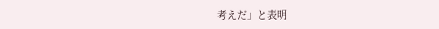考えだ」と表明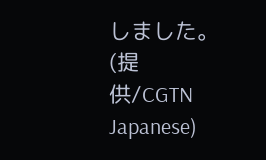しました。(提供/CGTN Japanese)